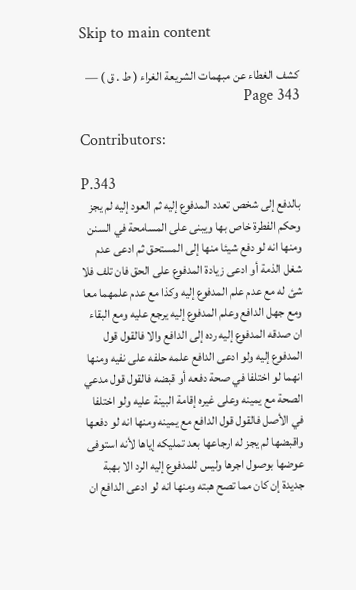Skip to main content

كشف الغطاء عن مبهمات الشريعة الغراء ( ط . ق ) — Page 343

Contributors:

P.343
بالدفع إلى شخص تعدد المدفوع إليه ثم العود إليه لم يجز وحكم الفطرة خاص بها ويبنى على المسامحة في السنن ومنها انه لو دفع شيئا منها إلى المستحق ثم ادعى عدم شغل الذمة أو ادعى زيادة المدفوع على الحق فان تلف فلا شئ له مع عدم علم المدفوع إليه وكذا مع عدم علمهما معا ومع جهل الدافع وعلم المدفوع إليه يرجع عليه ومع البقاء ان صدقه المدفوع إليه رده إلى الدافع والا فالقول قول المدفوع إليه ولو ادعى الدافع علمه حلفه على نفيه ومنها انهما لو اختلفا في صحة دفعه أو قبضه فالقول قول مدعي الصحة مع يمينه وعلى غيره إقامة البينة عليه ولو اختلفا في الأصل فالقول قول الدافع مع يمينه ومنها انه لو دفعها واقبضها لم يجز له ارجاعها بعد تمليكه إياها لأنه استوفى عوضها بوصول اجرها وليس للمدفوع إليه الرد الا بهبة جديدة إن كان مما تصح هبته ومنها انه لو ادعى الدافع ان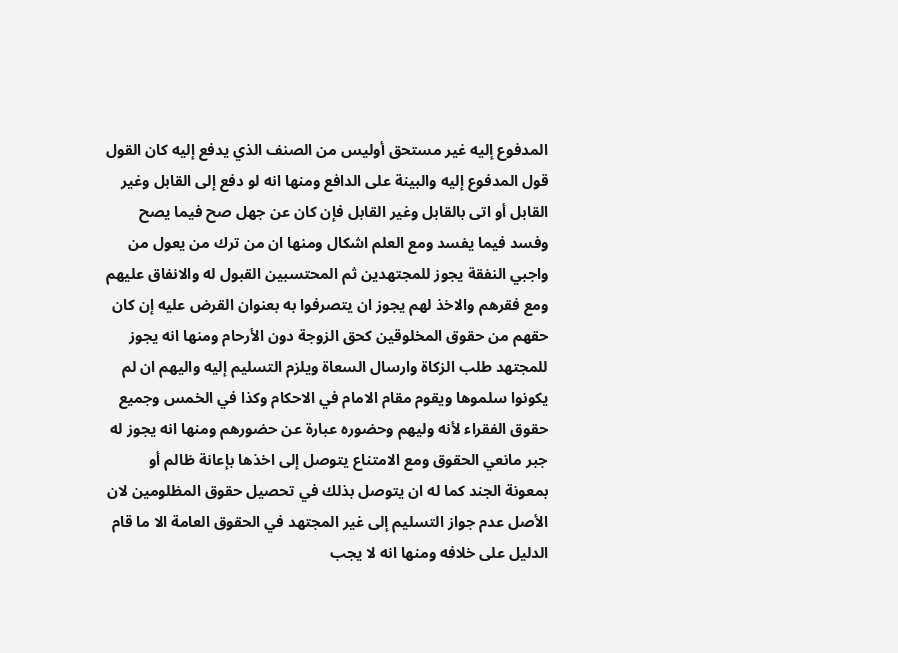المدفوع إليه غير مستحق أوليس من الصنف الذي يدفع إليه كان القول قول المدفوع إليه والبينة على الدافع ومنها انه لو دفع إلى القابل وغير القابل أو اتى بالقابل وغير القابل فإن كان عن جهل صح فيما يصح وفسد فيما يفسد ومع العلم اشكال ومنها ان من ترك من يعول من واجبي النفقة يجوز للمجتهدين ثم المحتسبين القبول له والانفاق عليهم ومع فقرهم والاخذ لهم يجوز ان يتصرفوا به بعنوان القرض عليه إن كان حقهم من حقوق المخلوقين كحق الزوجة دون الأرحام ومنها انه يجوز للمجتهد طلب الزكاة وارسال السعاة ويلزم التسليم إليه واليهم ان لم يكونوا سلموها ويقوم مقام الامام في الاحكام وكذا في الخمس وجميع حقوق الفقراء لأنه وليهم وحضوره عبارة عن حضورهم ومنها انه يجوز له جبر مانعي الحقوق ومع الامتناع يتوصل إلى اخذها بإعانة ظالم أو بمعونة الجند كما له ان يتوصل بذلك في تحصيل حقوق المظلومين لان الأصل عدم جواز التسليم إلى غير المجتهد في الحقوق العامة الا ما قام الدليل على خلافه ومنها انه لا يجب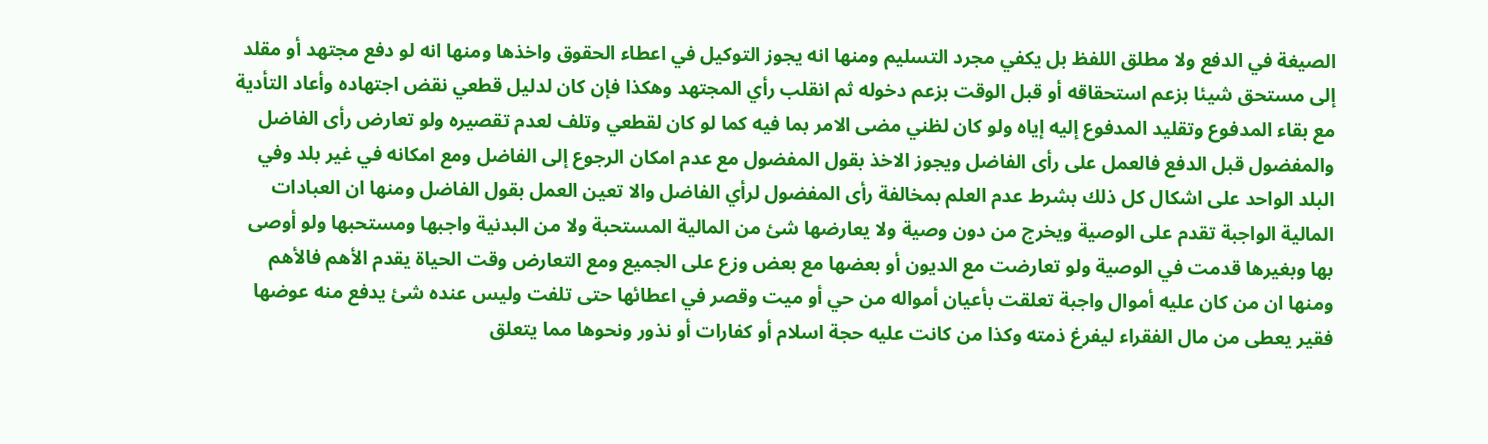الصيغة في الدفع ولا مطلق اللفظ بل يكفي مجرد التسليم ومنها انه يجوز التوكيل في اعطاء الحقوق واخذها ومنها انه لو دفع مجتهد أو مقلد إلى مستحق شيئا بزعم استحقاقه أو قبل الوقت بزعم دخوله ثم انقلب رأي المجتهد وهكذا فإن كان لدليل قطعي نقض اجتهاده وأعاد التأدية مع بقاء المدفوع وتقليد المدفوع إليه إياه ولو كان لظني مضى الامر بما فيه كما لو كان لقطعي وتلف لعدم تقصيره ولو تعارض رأى الفاضل والمفضول قبل الدفع فالعمل على رأى الفاضل ويجوز الاخذ بقول المفضول مع عدم امكان الرجوع إلى الفاضل ومع امكانه في غير بلد وفي البلد الواحد على اشكال كل ذلك بشرط عدم العلم بمخالفة رأى المفضول لرأي الفاضل والا تعين العمل بقول الفاضل ومنها ان العبادات المالية الواجبة تقدم على الوصية ويخرج من دون وصية ولا يعارضها شئ من المالية المستحبة ولا من البدنية واجبها ومستحبها ولو أوصى بها وبغيرها قدمت في الوصية ولو تعارضت مع الديون أو بعضها مع بعض وزع على الجميع ومع التعارض وقت الحياة يقدم الأهم فالأهم ومنها ان من كان عليه أموال واجبة تعلقت بأعيان أمواله من حي أو ميت وقصر في اعطائها حتى تلفت وليس عنده شئ يدفع منه عوضها فقير يعطى من مال الفقراء ليفرغ ذمته وكذا من كانت عليه حجة اسلام أو كفارات أو نذور ونحوها مما يتعلق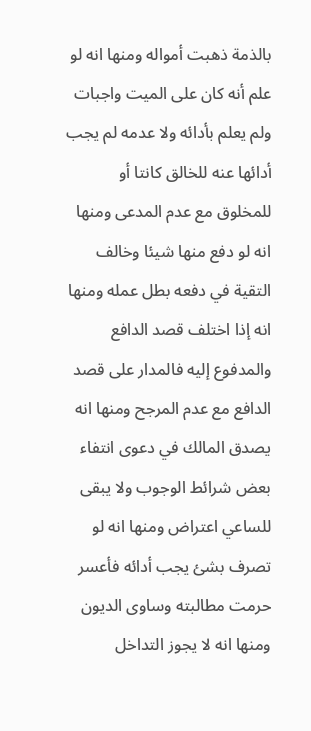بالذمة ذهبت أمواله ومنها انه لو علم أنه كان على الميت واجبات ولم يعلم بأدائه ولا عدمه لم يجب أدائها عنه للخالق كانتا أو للمخلوق مع عدم المدعى ومنها انه لو دفع منها شيئا وخالف التقية في دفعه بطل عمله ومنها انه إذا اختلف قصد الدافع والمدفوع إليه فالمدار على قصد الدافع مع عدم المرجح ومنها انه يصدق المالك في دعوى انتفاء بعض شرائط الوجوب ولا يبقى للساعي اعتراض ومنها انه لو تصرف بشئ يجب أدائه فأعسر حرمت مطالبته وساوى الديون ومنها انه لا يجوز التداخل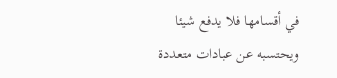في أقسامها فلا يدفع شيئا ويحتسبه عن عبادات متعددة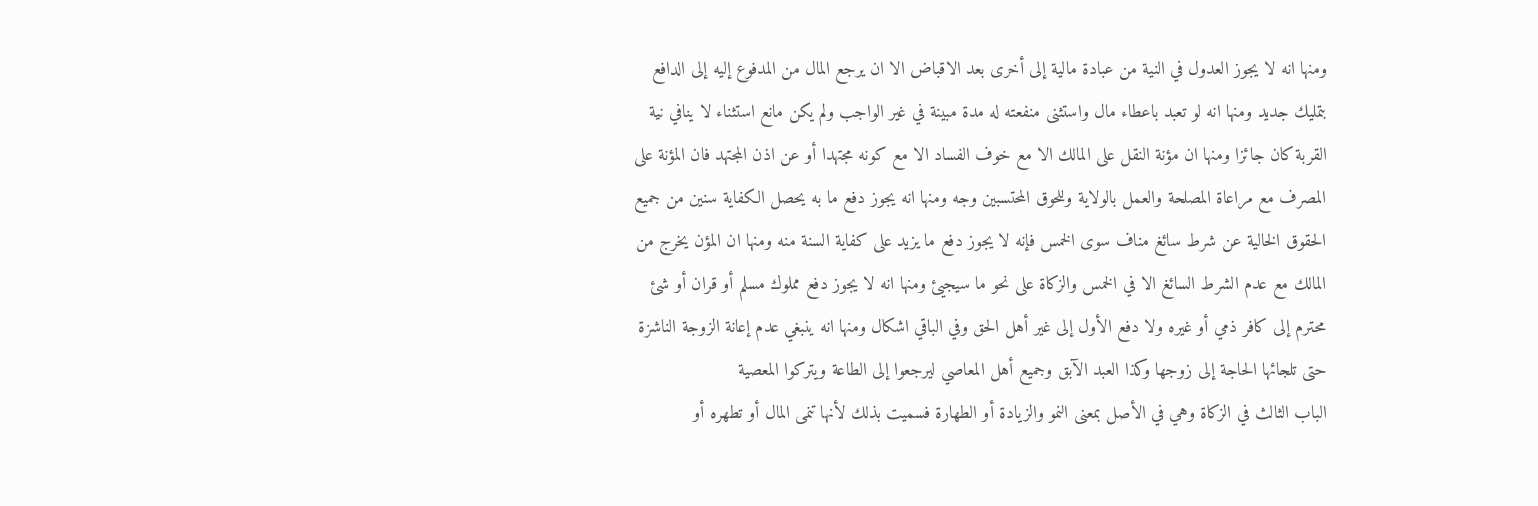ومنها انه لا يجوز العدول في النية من عبادة مالية إلى أخرى بعد الاقباض الا ان يرجع المال من المدفوع إليه إلى الدافع بتمليك جديد ومنها انه لو تعبد باعطاء مال واستثنى منفعته له مدة مبينة في غير الواجب ولم يكن مانع استثناء لا ينافي نية القربة كان جائزا ومنها ان مؤنة النقل على المالك الا مع خوف الفساد الا مع كونه مجتهدا أو عن اذن المجتهد فان المؤنة على المصرف مع مراعاة المصلحة والعمل بالولاية وللحوق المحتسبين وجه ومنها انه يجوز دفع ما به يحصل الكفاية سنين من جميع الحقوق الخالية عن شرط سائغ مناف سوى الخمس فإنه لا يجوز دفع ما يزيد على كفاية السنة منه ومنها ان المؤن يخرج من المالك مع عدم الشرط السائغ الا في الخمس والزكاة على نحو ما سيجيئ ومنها انه لا يجوز دفع مملوك مسلم أو قران أو شئ محترم إلى كافر ذمي أو غيره ولا دفع الأول إلى غير أهل الحق وفي الباقي اشكال ومنها انه ينبغي عدم إعانة الزوجة الناشزة حتى تلجائها الحاجة إلى زوجها وكذا العبد الآبق وجميع أهل المعاصي ليرجعوا إلى الطاعة ويتركوا المعصية
الباب الثالث في الزكاة وهي في الأصل بمعنى النمو والزيادة أو الطهارة فسميت بذلك لأنها تنمى المال أو تطهره أو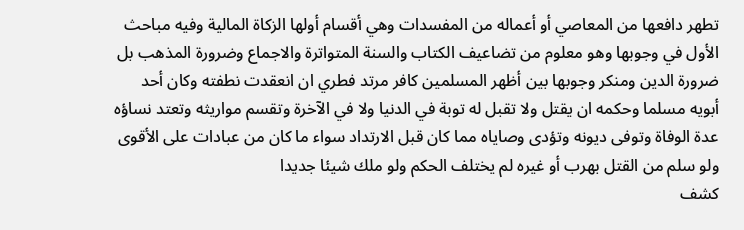تطهر دافعها من المعاصي أو أعماله من المفسدات وهي أقسام أولها الزكاة المالية وفيه مباحث الأول في وجوبها وهو معلوم من تضاعيف الكتاب والسنة المتواترة والاجماع وضرورة المذهب بل ضرورة الدين ومنكر وجوبها بين أظهر المسلمين كافر مرتد فطري ان انعقدت نطفته وكان أحد أبويه مسلما وحكمه ان يقتل ولا تقبل له توبة في الدنيا ولا في الآخرة وتقسم مواريثه وتعتد نساؤه عدة الوفاة وتوفى ديونه وتؤدى وصاياه مما كان قبل الارتداد سواء ما كان من عبادات على الأقوى ولو سلم من القتل بهرب أو غيره لم يختلف الحكم ولو ملك شيئا جديدا
كشف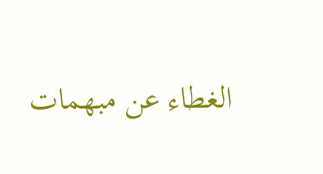الغطاء عن مبهمات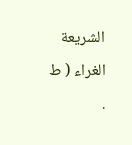الشريعة الغراء ( ط .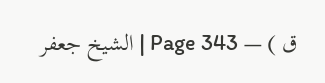ق ) — Page 343 | الشيخ جعفر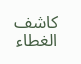كاشف الغطاء